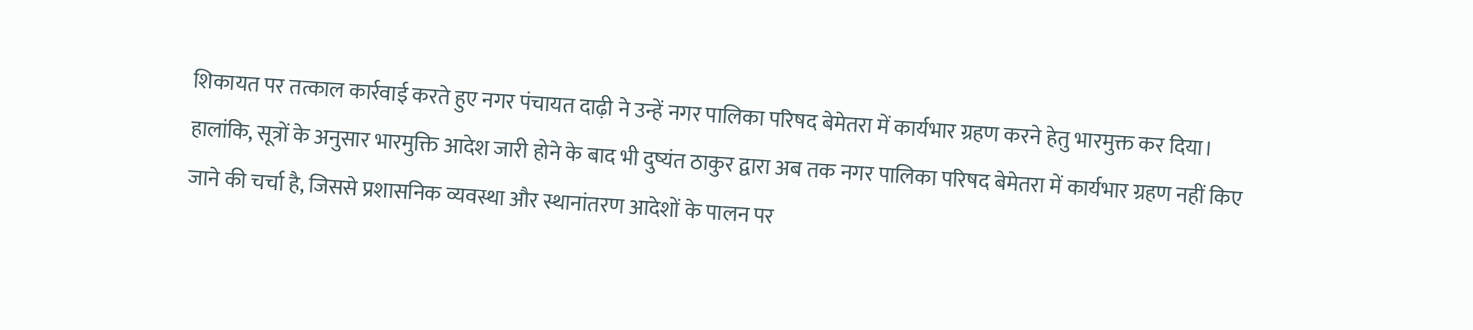शिकायत पर तत्काल कार्रवाई करते हुए नगर पंचायत दाढ़ी ने उन्हें नगर पालिका परिषद बेमेतरा में कार्यभार ग्रहण करने हेतु भारमुक्त कर दिया। हालांकि, सूत्रों के अनुसार भारमुक्ति आदेश जारी होने के बाद भी दुष्यंत ठाकुर द्वारा अब तक नगर पालिका परिषद बेमेतरा में कार्यभार ग्रहण नहीं किए जाने की चर्चा है, जिससे प्रशासनिक व्यवस्था और स्थानांतरण आदेशों के पालन पर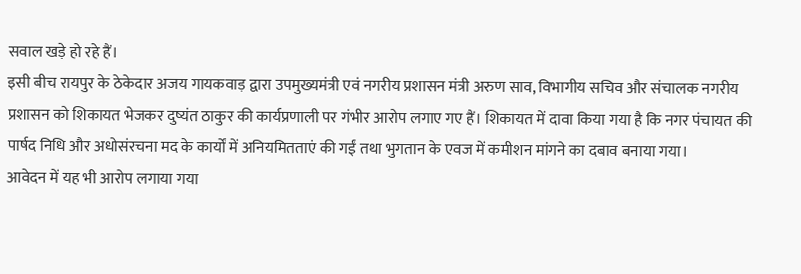सवाल खड़े हो रहे हैं।
इसी बीच रायपुर के ठेकेदार अजय गायकवाड़ द्वारा उपमुख्यमंत्री एवं नगरीय प्रशासन मंत्री अरुण साव, विभागीय सचिव और संचालक नगरीय प्रशासन को शिकायत भेजकर दुष्यंत ठाकुर की कार्यप्रणाली पर गंभीर आरोप लगाए गए हैं। शिकायत में दावा किया गया है कि नगर पंचायत की पार्षद निधि और अधोसंरचना मद के कार्यों में अनियमितताएं की गईं तथा भुगतान के एवज में कमीशन मांगने का दबाव बनाया गया।
आवेदन में यह भी आरोप लगाया गया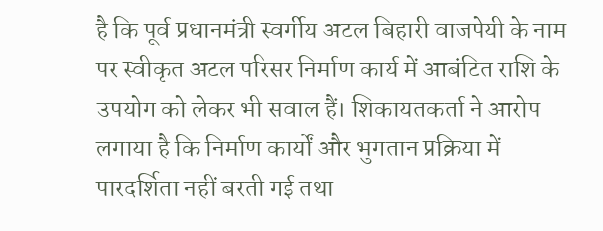है कि पूर्व प्रधानमंत्री स्वर्गीय अटल बिहारी वाजपेयी के नाम पर स्वीकृत अटल परिसर निर्माण कार्य में आबंटित राशि के उपयोग को लेकर भी सवाल हैं। शिकायतकर्ता ने आरोप लगाया है कि निर्माण कार्यों और भुगतान प्रक्रिया में पारदर्शिता नहीं बरती गई तथा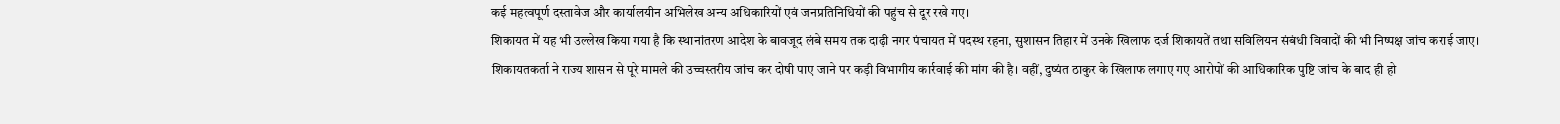कई महत्वपूर्ण दस्तावेज और कार्यालयीन अभिलेख अन्य अधिकारियों एवं जनप्रतिनिधियों की पहुंच से दूर रखे गए।
शिकायत में यह भी उल्लेख किया गया है कि स्थानांतरण आदेश के बावजूद लंबे समय तक दाढ़ी नगर पंचायत में पदस्थ रहना, सुशासन तिहार में उनके खिलाफ दर्ज शिकायतें तथा सविलियन संबंधी विवादों की भी निष्पक्ष जांच कराई जाए।
शिकायतकर्ता ने राज्य शासन से पूरे मामले की उच्चस्तरीय जांच कर दोषी पाए जाने पर कड़ी विभागीय कार्रवाई की मांग की है। वहीं, दुष्यंत ठाकुर के खिलाफ लगाए गए आरोपों की आधिकारिक पुष्टि जांच के बाद ही हो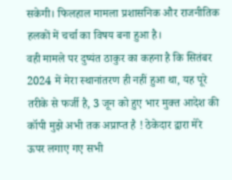सकेगी। फिलहाल मामला प्रशासनिक और राजनीतिक हलकों में चर्चा का विषय बना हुआ है।
वही मामले पर दुष्यंत ठाकुर का कहना है कि सितंबर 2024 में मेरा स्थानांतरण ही नहीं हुआ था, यह पूरे तरीके से फर्जी है, 3 जून को हुए भार मुक्त आदेश की कॉपी मुझे अभी तक अप्राप्त है ! ठेकेदार द्वारा मेरे ऊपर लगाए गए सभी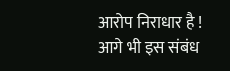आरोप निराधार है !
आगे भी इस संबंध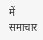में समाचार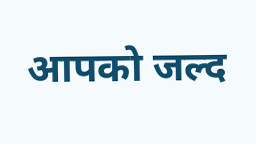आपको जल्द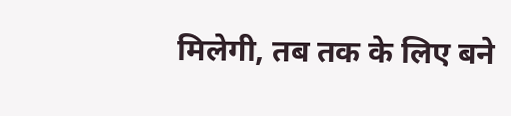मिलेगी, तब तक के लिए बने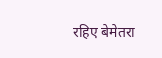रहिए बेमेतरा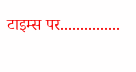टाइम्स पर...............